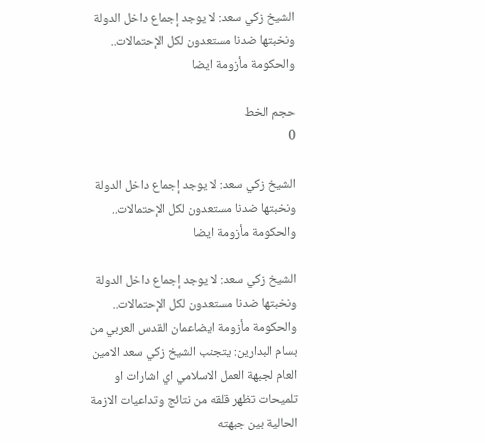الشيخ زكي سعد: لا يوجد إجماع داخل الدولة ونخبتها ضدنا مستعدون لكل الإحتمالات.. والحكومة مأزومة ايضا

حجم الخط
0

الشيخ زكي سعد: لا يوجد إجماع داخل الدولة ونخبتها ضدنا مستعدون لكل الإحتمالات.. والحكومة مأزومة ايضا

الشيخ زكي سعد: لا يوجد إجماع داخل الدولة ونخبتها ضدنا مستعدون لكل الإحتمالات.. والحكومة مأزومة ايضاعمان القدس العربي من بسام البدارين: يتجنب الشيخ زكي سعد الامين العام لجبهة العمل الاسلامي اي اشارات او تلميحات تظهر قلقه من نتائج وتداعيات الازمة الحالية بين جبهته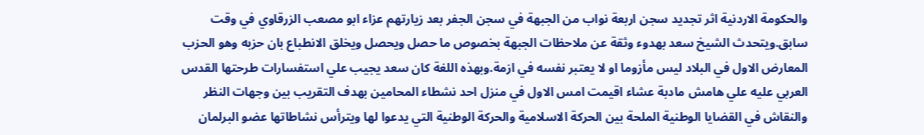والحكومة الاردنية اثر تجديد سجن اربعة نواب من الجبهة في سجن الجفر بعد زيارتهم عزاء ابو مصعب الزرقاوي في وقت سابق.ويتحدث الشيخ سعد بهدوء وثقة عن ملاحظات الجبهة بخصوص ما حصل ويحصل ويخلق الانطباع بان حزبه وهو الحزب المعارض الاول في البلاد ليس مأزوما او لا يعتبر نفسه في ازمة.وبهذه اللغة كان سعد يجيب علي استفسارات طرحتها القدس العربي عليه علي هامش مادبة عشاء اقيمت امس الاول في منزل احد نشطاء المحامين بهدف التقريب بين وجهات النظر والنقاش في القضايا الوطنية الملحة بين الحركة الاسلامية والحركة الوطنية التي يدعوا لها ويترأس نشاطاتها عضو البرلمان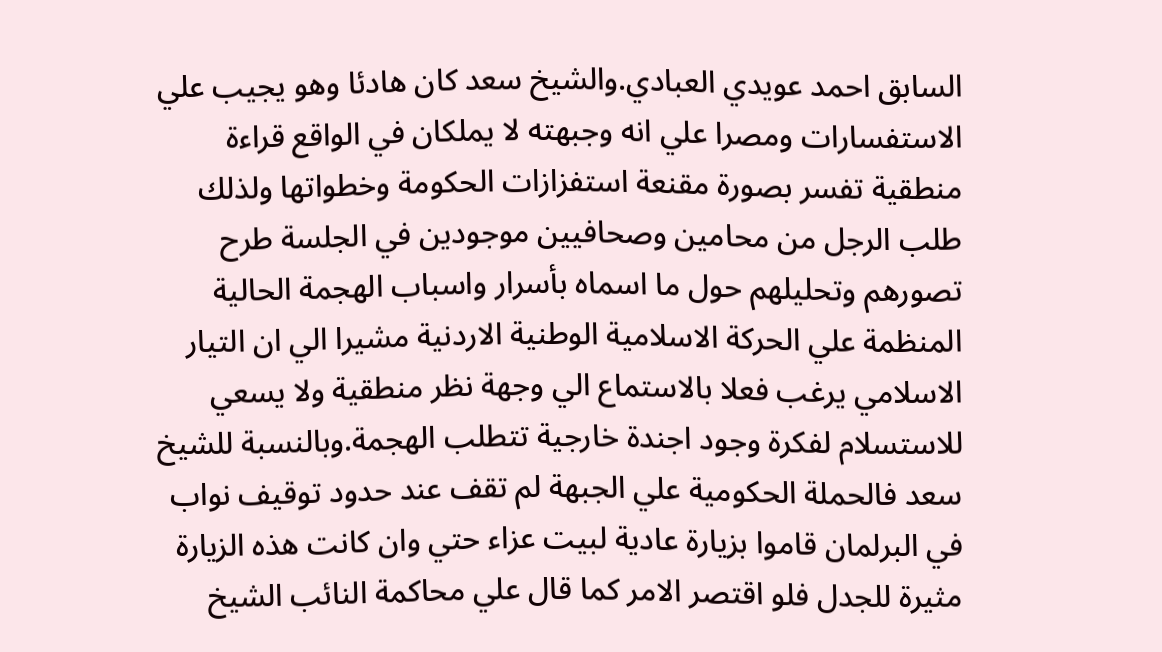السابق احمد عويدي العبادي.والشيخ سعد كان هادئا وهو يجيب علي الاستفسارات ومصرا علي انه وجبهته لا يملكان في الواقع قراءة منطقية تفسر بصورة مقنعة استفزازات الحكومة وخطواتها ولذلك طلب الرجل من محامين وصحافيين موجودين في الجلسة طرح تصورهم وتحليلهم حول ما اسماه بأسرار واسباب الهجمة الحالية المنظمة علي الحركة الاسلامية الوطنية الاردنية مشيرا الي ان التيار الاسلامي يرغب فعلا بالاستماع الي وجهة نظر منطقية ولا يسعي للاستسلام لفكرة وجود اجندة خارجية تتطلب الهجمة.وبالنسبة للشيخ سعد فالحملة الحكومية علي الجبهة لم تقف عند حدود توقيف نواب في البرلمان قاموا بزيارة عادية لبيت عزاء حتي وان كانت هذه الزيارة مثيرة للجدل فلو اقتصر الامر كما قال علي محاكمة النائب الشيخ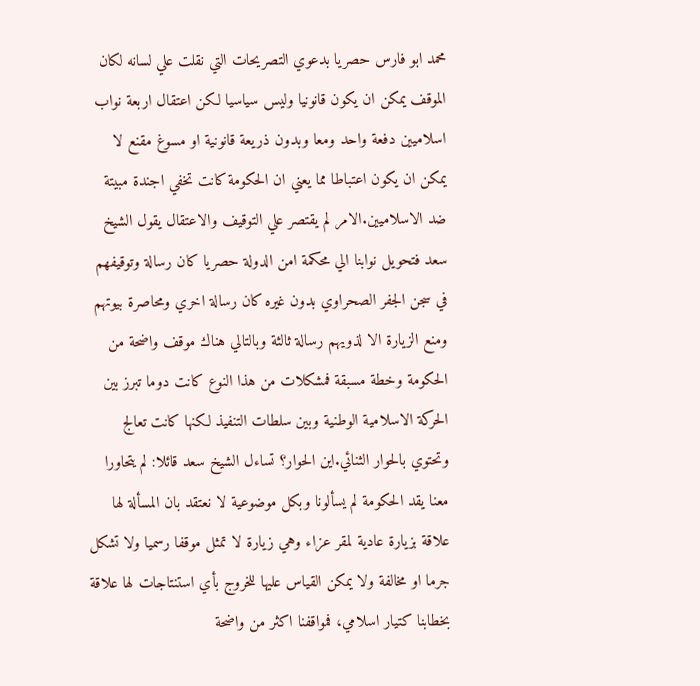محمد ابو فارس حصريا بدعوي التصريحات التي نقلت علي لسانه لكان الموقف يمكن ان يكون قانونيا وليس سياسيا لكن اعتقال اربعة نواب اسلاميين دفعة واحد ومعا وبدون ذريعة قانونية او مسوغ مقنع لا يمكن ان يكون اعتباطا مما يعني ان الحكومة كانت تخفي اجندة مبيتة ضد الاسلاميين.الامر لم يقتصر علي التوقيف والاعتقال يقول الشيخ سعد فتحويل نوابنا الي محكمة امن الدولة حصريا كان رسالة وتوقيفهم في سجن الجفر الصحراوي بدون غيره كان رسالة اخري ومحاصرة بيوتهم ومنع الزيارة الا لذويهم رسالة ثالثة وبالتالي هناك موقف واضحة من الحكومة وخطة مسبقة فمشكلات من هذا النوع كانت دوما تبرز بين الحركة الاسلامية الوطنية وبين سلطات التنفيذ لكنها كانت تعالج وتحتوي بالحوار الثنائي.اين الحوار؟ تساءل الشيخ سعد قائلا: لم يتحاورا معنا يقد الحكومة لم يسألونا وبكل موضوعية لا نعتقد بان المسألة لها علاقة بزيارة عادية لمقر عزاء وهي زيارة لا تمثل موقفا رسميا ولا تشكل جرما او مخالفة ولا يمكن القياس عليها للخروج بأي استنتاجات لها علاقة بخطابنا كتيار اسلامي، فمواقفنا اكثر من واضحة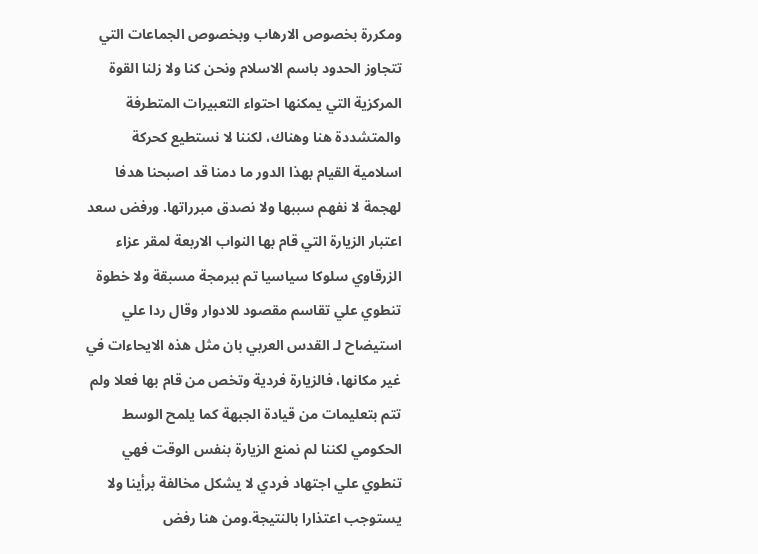ومكررة بخصوص الارهاب وبخصوص الجماعات التي تتجاوز الحدود باسم الاسلام ونحن كنا ولا زلنا القوة المركزية التي يمكنها احتواء التعبيرات المتطرفة والمتشددة هنا وهناك، لكننا لا نستطيع كحركة اسلامية القيام بهذا الدور ما دمنا قد اصبحنا هدفا لهجمة لا نفهم سببها ولا نصدق مبرراتها. ورفض سعد اعتبار الزيارة التي قام بها النواب الاربعة لمقر عزاء الزرقاوي سلوكا سياسيا تم ببرمجة مسبقة ولا خطوة تنطوي علي تقاسم مقصود للادوار وقال ردا علي استيضاح لـ القدس العربي بان مثل هذه الايحاءات في غير مكانها، فالزيارة فردية وتخص من قام بها فعلا ولم تتم بتعليمات من قيادة الجبهة كما يلمح الوسط الحكومي لكننا لم نمنع الزيارة بنفس الوقت فهي تنطوي علي اجتهاد فردي لا يشكل مخالفة برأينا ولا يستوجب اعتذارا بالنتيجة.ومن هنا رفض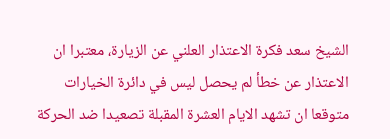الشيخ سعد فكرة الاعتذار العلني عن الزيارة، معتبرا ان الاعتذار عن خطأ لم يحصل ليس في دائرة الخيارات متوقعا ان تشهد الايام العشرة المقبلة تصعيدا ضد الحركة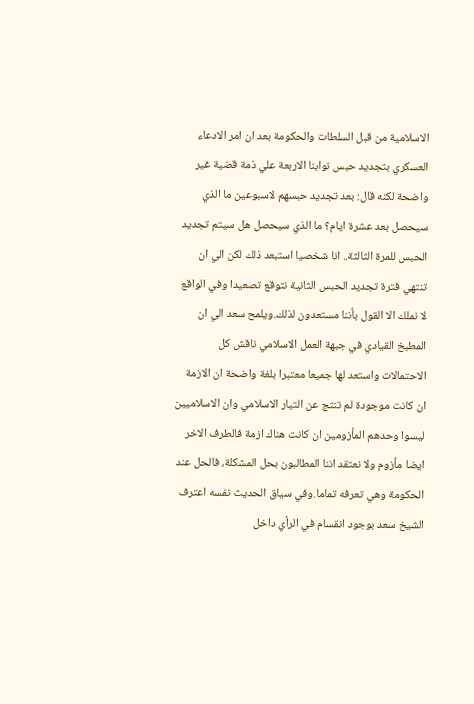الاسلامية من قبل السلطات والحكومة بعد ان امر الادعاء العسكري بتجديد حبس نوابنا الاربعة علي ذمة قضية غير واضحة لكنه قال: بعد تجديد حبسهم لاسبوعين ما الذي سيحصل بعد عشرة ايام؟ ما الذي سيحصل هل سيتم تجديد الحبس للمرة الثالثة.. انا شخصيا استبعد ذلك لكن الي ان تنتهي فترة تجديد الحبس الثانية نتوقع تصعيدا وفي الواقع لا نملك الا القول بأننا مستعدون لذلك.ويلمح سعد الي ان المطبخ القيادي في جبهة العمل الاسلامي ناقش كل الاحتمالات واستعد لها جميعا معتبرا بلغة واضحة ان الازمة ان كانت موجودة لم تنتج عن التيار الاسلامي وان الاسلاميين ليسوا وحدهم المأزومين ان كانت هناك ازمة فالطرف الاخر ايضا مأزوم ولا نعتقد اننا المطالبون بحل المشكلة، فالحل عند الحكومة وهي تعرفه تماما.وفي سياق الحديث نفسه اعترف الشيخ سعد بوجود انقسام في الرأي داخل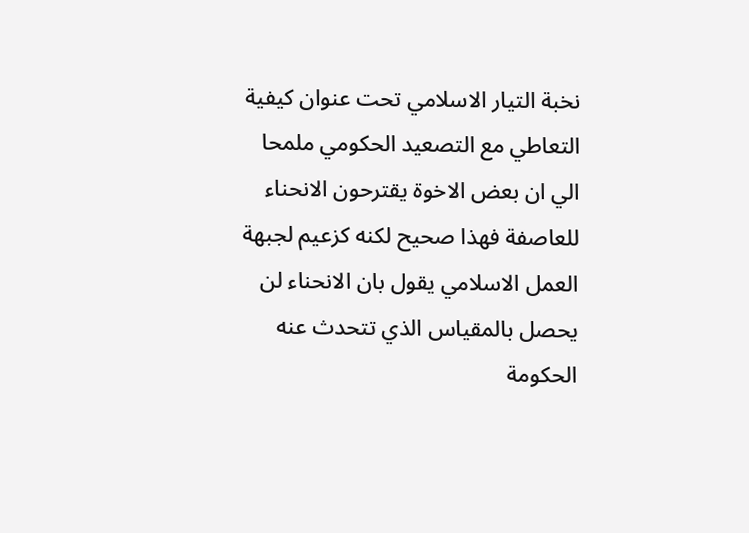نخبة التيار الاسلامي تحت عنوان كيفية التعاطي مع التصعيد الحكومي ملمحا الي ان بعض الاخوة يقترحون الانحناء للعاصفة فهذا صحيح لكنه كزعيم لجبهة العمل الاسلامي يقول بان الانحناء لن يحصل بالمقياس الذي تتحدث عنه الحكومة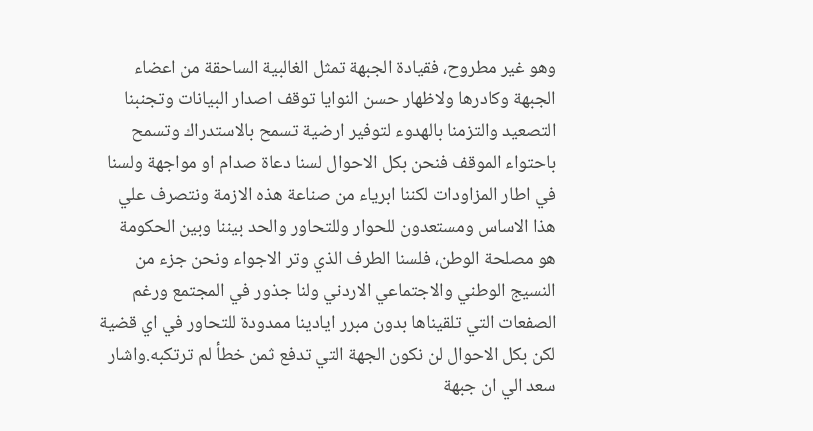وهو غير مطروح، فقيادة الجبهة تمثل الغالبية الساحقة من اعضاء الجبهة وكادرها ولاظهار حسن النوايا توقف اصدار البيانات وتجنبنا التصعيد والتزمنا بالهدوء لتوفير ارضية تسمح بالاستدراك وتسمح باحتواء الموقف فنحن بكل الاحوال لسنا دعاة صدام او مواجهة ولسنا في اطار المزاودات لكننا ابرياء من صناعة هذه الازمة ونتصرف علي هذا الاساس ومستعدون للحوار وللتحاور والحد بيننا وبين الحكومة هو مصلحة الوطن، فلسنا الطرف الذي وتر الاجواء ونحن جزء من النسيج الوطني والاجتماعي الاردني ولنا جذور في المجتمع ورغم الصفعات التي تلقيناها بدون مبرر ايادينا ممدودة للتحاور في اي قضية لكن بكل الاحوال لن نكون الجهة التي تدفع ثمن خطأ لم ترتكبه.واشار سعد الي ان جبهة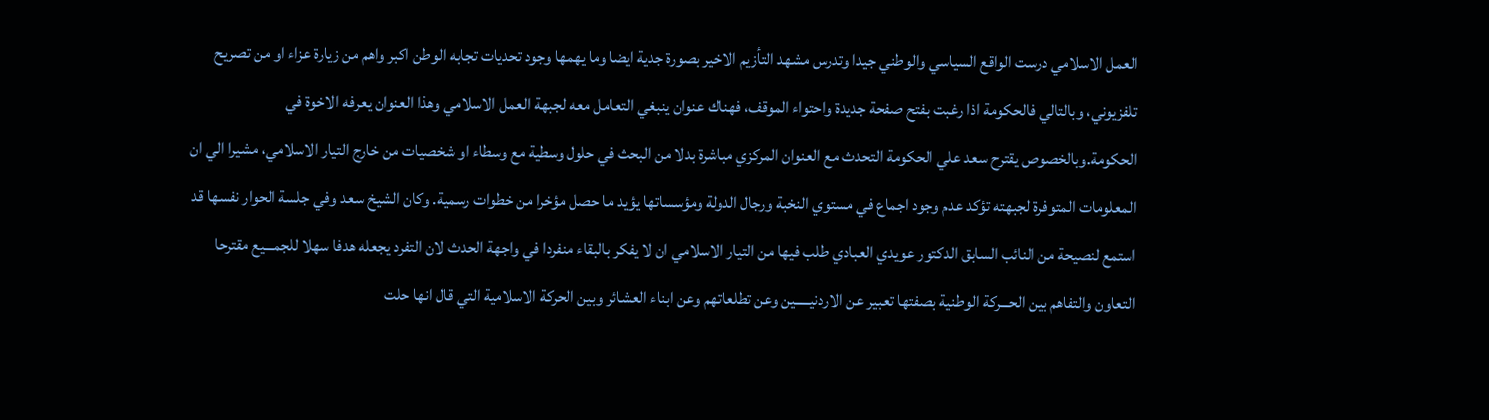العمل الاسلامي درست الواقع السياسي والوطني جيدا وتدرس مشهد التأزيم الاخير بصورة جدية ايضا وما يهمها وجود تحديات تجابه الوطن اكبر واهم من زيارة عزاء او من تصريح تلفزيوني، وبالتالي فالحكومة اذا رغبت بفتح صفحة جديدة واحتواء الموقف، فهناك عنوان ينبغي التعامل معه لجبهة العمل الاسلامي وهذا العنوان يعرفه الاخوة في الحكومة.وبالخصوص يقترح سعد علي الحكومة التحدث مع العنوان المركزي مباشرة بدلا من البحث في حلول وسطية مع وسطاء او شخصيات من خارج التيار الاسلامي، مشيرا الي ان المعلومات المتوفرة لجبهته تؤكد عدم وجود اجماع في مستوي النخبة ورجال الدولة ومؤسساتها يؤيد ما حصل مؤخرا من خطوات رسمية. وكان الشيخ سعد وفي جلسة الحوار نفسها قد استمع لنصيحة من النائب السابق الدكتور عويدي العبادي طلب فيها من التيار الاسلامي ان لا يفكر بالبقاء منفردا في واجهة الحدث لان التفرد يجعله هدفا سهلا للجمـــيع مقترحا التعاون والتفاهم بين الحـــركة الوطنية بصفتها تعبير عن الاردنيـــــين وعن تطلعاتهم وعن ابناء العشائر وبين الحركة الاسلامية التي قال انها حلت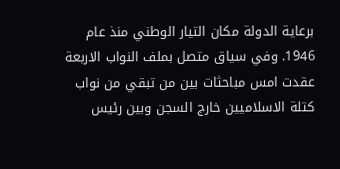برعاية الدولة مكان التيار الوطني منذ عام 1946. وفي سياق متصل بملف النواب الاربعة عقدت امس مباحثات بين من تبقي من نواب كتلة الاسلاميين خارج السجن وبين رئيس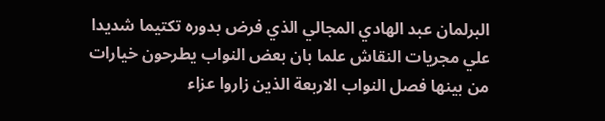البرلمان عبد الهادي المجالي الذي فرض بدوره تكتيما شديدا علي مجريات النقاش علما بان بعض النواب يطرحون خيارات من بينها فصل النواب الاربعة الذين زاروا عزاء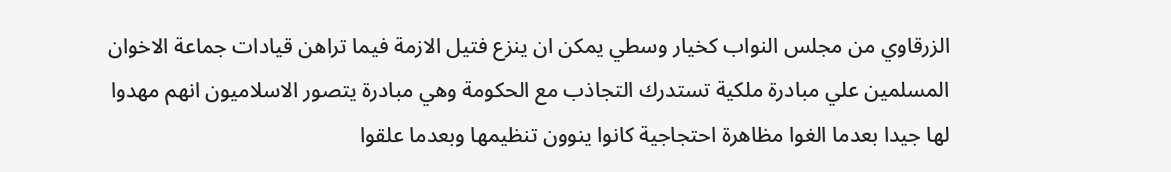الزرقاوي من مجلس النواب كخيار وسطي يمكن ان ينزع فتيل الازمة فيما تراهن قيادات جماعة الاخوان المسلمين علي مبادرة ملكية تستدرك التجاذب مع الحكومة وهي مبادرة يتصور الاسلاميون انهم مهدوا لها جيدا بعدما الغوا مظاهرة احتجاجية كانوا ينوون تنظيمها وبعدما علقوا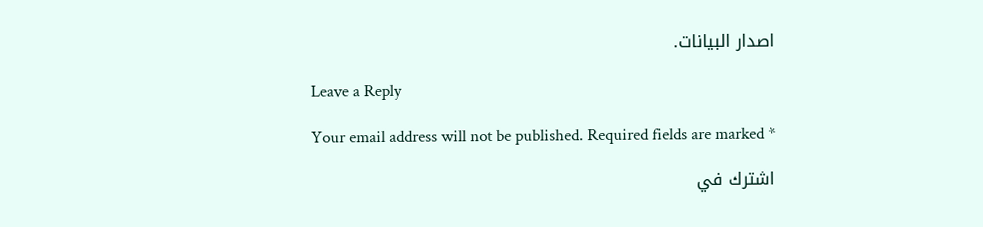اصدار البيانات.

Leave a Reply

Your email address will not be published. Required fields are marked *

اشترك في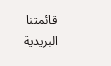قائمتنا البريدية